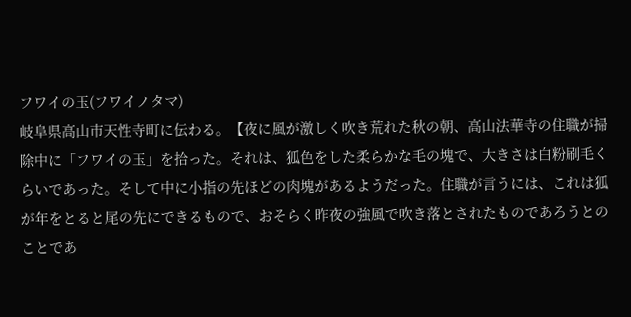フワイの玉(フワイノタマ)
岐阜県高山市天性寺町に伝わる。【夜に風が激しく吹き荒れた秋の朝、高山法華寺の住職が掃除中に「フワイの玉」を拾った。それは、狐色をした柔らかな毛の塊で、大きさは白粉刷毛くらいであった。そして中に小指の先ほどの肉塊があるようだった。住職が言うには、これは狐が年をとると尾の先にできるもので、おそらく昨夜の強風で吹き落とされたものであろうとのことであ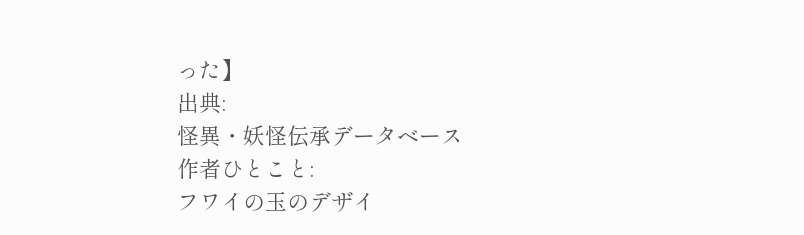った】
出典:
怪異・妖怪伝承データベース
作者ひとこと:
フワイの玉のデザイ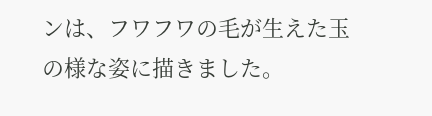ンは、フワフワの毛が生えた玉の様な姿に描きました。